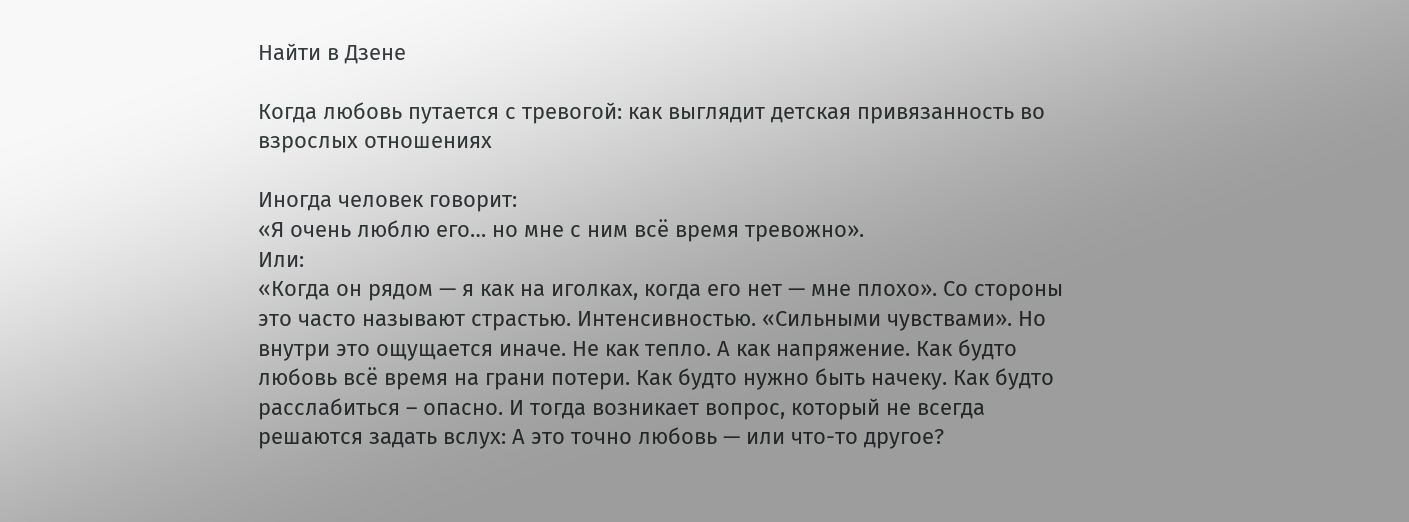Найти в Дзене

Когда любовь путается с тревогой: как выглядит детская привязанность во взрослых отношениях

Иногда человек говорит:
«Я очень люблю его… но мне с ним всё время тревожно».
Или:
«Когда он рядом — я как на иголках, когда его нет — мне плохо». Со стороны это часто называют страстью. Интенсивностью. «Сильными чувствами». Но внутри это ощущается иначе. Не как тепло. А как напряжение. Как будто любовь всё время на грани потери. Как будто нужно быть начеку. Как будто расслабиться – опасно. И тогда возникает вопрос, который не всегда решаются задать вслух: А это точно любовь — или что-то другое?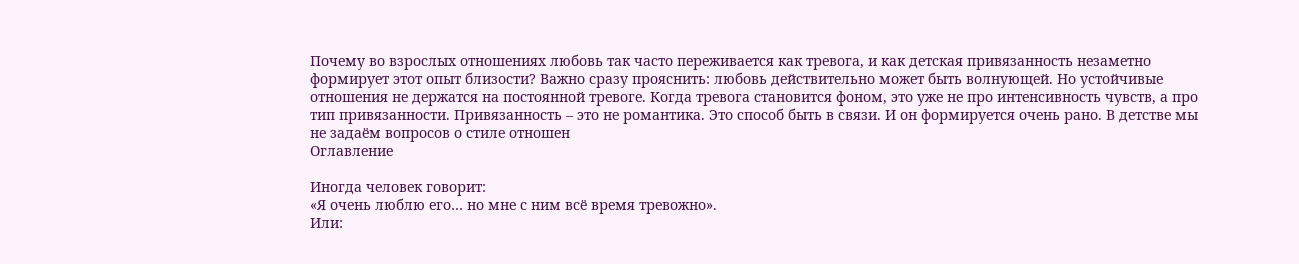Почему во взрослых отношениях любовь так часто переживается как тревога, и как детская привязанность незаметно формирует этот опыт близости? Важно сразу прояснить: любовь действительно может быть волнующей. Но устойчивые отношения не держатся на постоянной тревоге. Когда тревога становится фоном, это уже не про интенсивность чувств, а про тип привязанности. Привязанность – это не романтика. Это способ быть в связи. И он формируется очень рано. В детстве мы не задаём вопросов о стиле отношен
Оглавление

Иногда человек говорит:
«Я очень люблю его… но мне с ним всё время тревожно».
Или: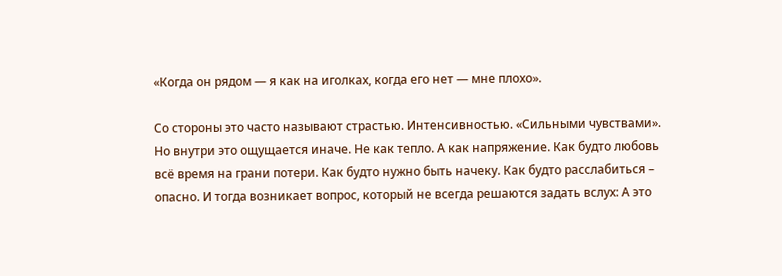«Когда он рядом — я как на иголках, когда его нет — мне плохо».

Со стороны это часто называют страстью. Интенсивностью. «Сильными чувствами». Но внутри это ощущается иначе. Не как тепло. А как напряжение. Как будто любовь всё время на грани потери. Как будто нужно быть начеку. Как будто расслабиться – опасно. И тогда возникает вопрос, который не всегда решаются задать вслух: А это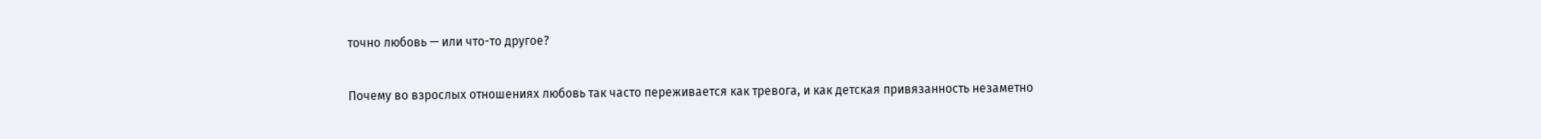точно любовь — или что-то другое?

Почему во взрослых отношениях любовь так часто переживается как тревога, и как детская привязанность незаметно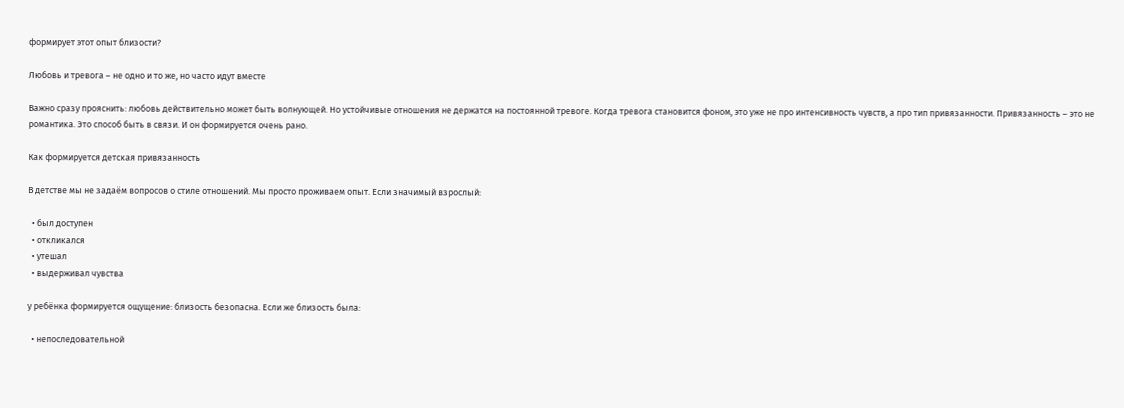формирует этот опыт близости?

Любовь и тревога – не одно и то же, но часто идут вместе

Важно сразу прояснить: любовь действительно может быть волнующей. Но устойчивые отношения не держатся на постоянной тревоге. Когда тревога становится фоном, это уже не про интенсивность чувств, а про тип привязанности. Привязанность – это не романтика. Это способ быть в связи. И он формируется очень рано.

Как формируется детская привязанность

В детстве мы не задаём вопросов о стиле отношений. Мы просто проживаем опыт. Если значимый взрослый:

  • был доступен
  • откликался
  • утешал
  • выдерживал чувства

у ребёнка формируется ощущение: близость безопасна. Если же близость была:

  • непоследовательной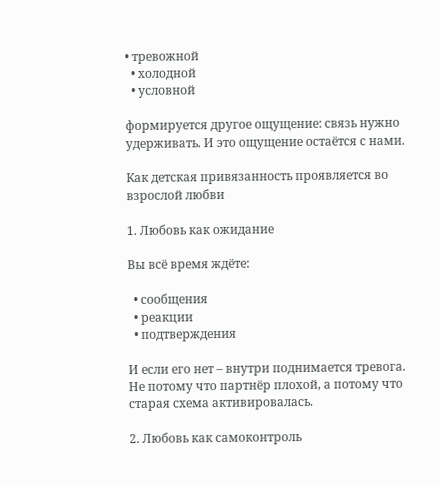• тревожной
  • холодной
  • условной

формируется другое ощущение: связь нужно удерживать. И это ощущение остаётся с нами.

Как детская привязанность проявляется во взрослой любви

1. Любовь как ожидание

Вы всё время ждёте:

  • сообщения
  • реакции
  • подтверждения

И если его нет – внутри поднимается тревога. Не потому что партнёр плохой, а потому что старая схема активировалась.

2. Любовь как самоконтроль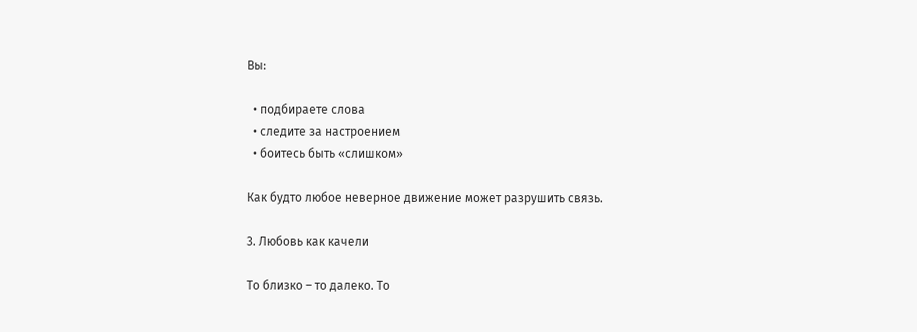Вы:

  • подбираете слова
  • следите за настроением
  • боитесь быть «слишком»

Как будто любое неверное движение может разрушить связь.

3. Любовь как качели

То близко – то далеко. То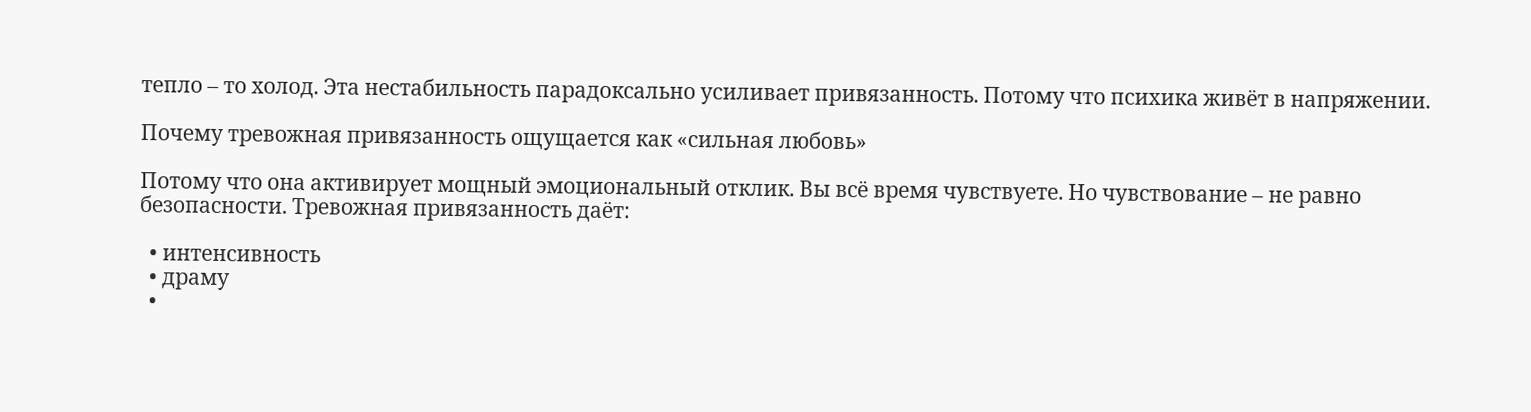тепло – то холод. Эта нестабильность парадоксально усиливает привязанность. Потому что психика живёт в напряжении.

Почему тревожная привязанность ощущается как «сильная любовь»

Потому что она активирует мощный эмоциональный отклик. Вы всё время чувствуете. Но чувствование – не равно безопасности. Тревожная привязанность даёт:

  • интенсивность
  • драму
  •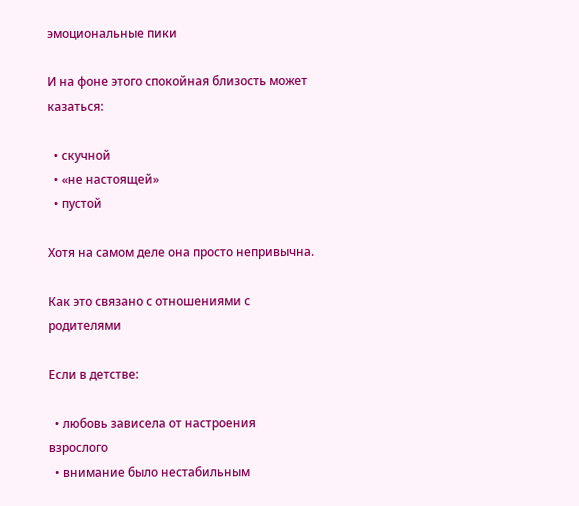эмоциональные пики

И на фоне этого спокойная близость может казаться:

  • скучной
  • «не настоящей»
  • пустой

Хотя на самом деле она просто непривычна.

Как это связано с отношениями с родителями

Если в детстве:

  • любовь зависела от настроения взрослого
  • внимание было нестабильным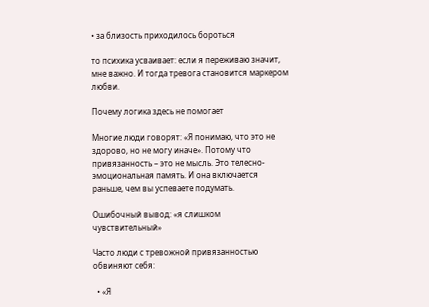• за близость приходилось бороться

то психика усваивает: если я переживаю значит, мне важно. И тогда тревога становится маркером любви.

Почему логика здесь не помогает

Многие люди говорят: «Я понимаю, что это не здорово, но не могу иначе». Потому что привязанность – это не мысль. Это телесно-эмоциональная память. И она включается раньше, чем вы успеваете подумать.

Ошибочный вывод: «я слишком чувствительный»

Часто люди с тревожной привязанностью обвиняют себя:

  • «Я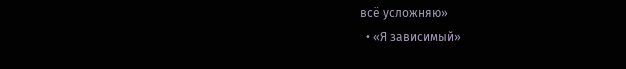всё усложняю»
  • «Я зависимый»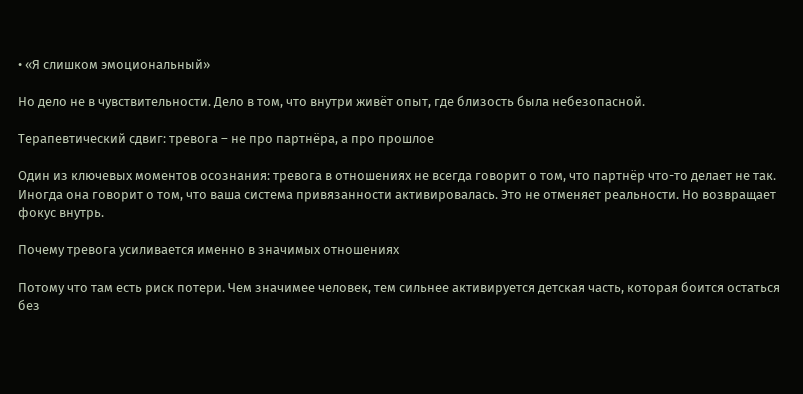• «Я слишком эмоциональный»

Но дело не в чувствительности. Дело в том, что внутри живёт опыт, где близость была небезопасной.

Терапевтический сдвиг: тревога – не про партнёра, а про прошлое

Один из ключевых моментов осознания: тревога в отношениях не всегда говорит о том, что партнёр что-то делает не так. Иногда она говорит о том, что ваша система привязанности активировалась. Это не отменяет реальности. Но возвращает фокус внутрь.

Почему тревога усиливается именно в значимых отношениях

Потому что там есть риск потери. Чем значимее человек, тем сильнее активируется детская часть, которая боится остаться без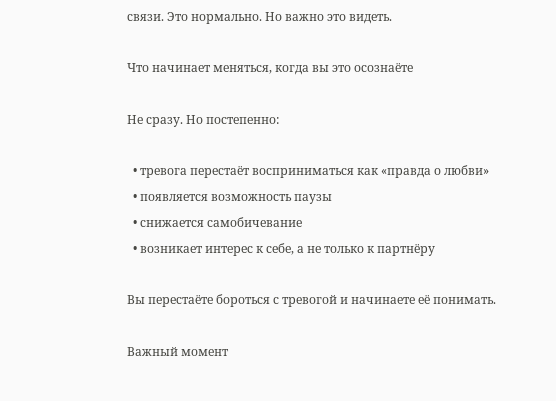связи. Это нормально. Но важно это видеть.

Что начинает меняться, когда вы это осознаёте

Не сразу. Но постепенно:

  • тревога перестаёт восприниматься как «правда о любви»
  • появляется возможность паузы
  • снижается самобичевание
  • возникает интерес к себе, а не только к партнёру

Вы перестаёте бороться с тревогой и начинаете её понимать.

Важный момент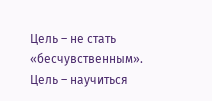Цель – не стать «бесчувственным». Цель – научиться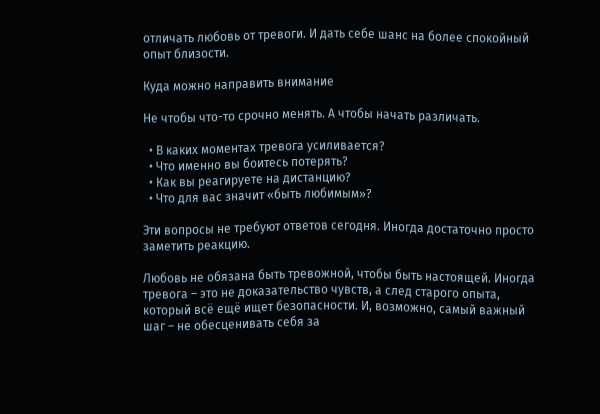отличать любовь от тревоги. И дать себе шанс на более спокойный опыт близости.

Куда можно направить внимание

Не чтобы что-то срочно менять. А чтобы начать различать.

  • В каких моментах тревога усиливается?
  • Что именно вы боитесь потерять?
  • Как вы реагируете на дистанцию?
  • Что для вас значит «быть любимым»?

Эти вопросы не требуют ответов сегодня. Иногда достаточно просто заметить реакцию.

Любовь не обязана быть тревожной, чтобы быть настоящей. Иногда тревога – это не доказательство чувств, а след старого опыта, который всё ещё ищет безопасности. И, возможно, самый важный шаг – не обесценивать себя за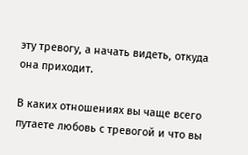эту тревогу, а начать видеть, откуда она приходит.

В каких отношениях вы чаще всего путаете любовь с тревогой и что вы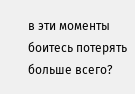в эти моменты боитесь потерять больше всего?